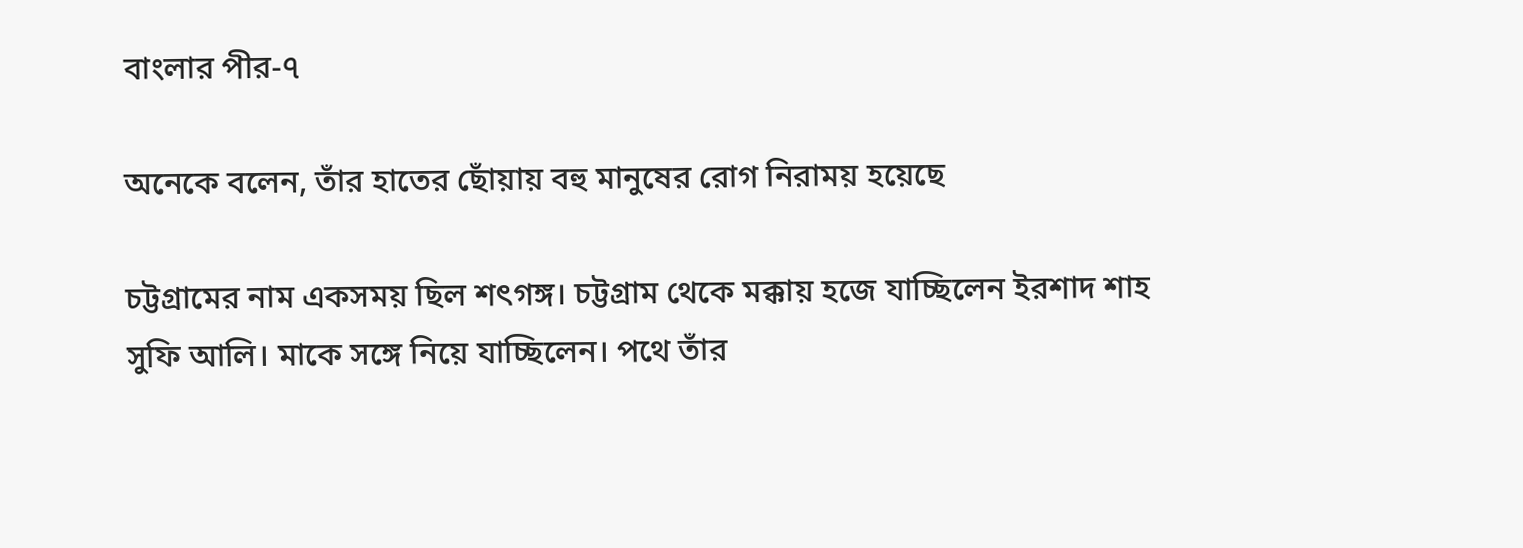বাংলার পীর-৭

অনেকে বলেন, তাঁর হাতের ছোঁয়ায় বহু মানুষের রোগ নিরাময় হয়েছে

চট্টগ্রামের নাম একসময় ছিল শৎগঙ্গ। চট্টগ্রাম থেকে মক্কায় হজে যাচ্ছিলেন ইরশাদ শাহ সুফি আলি। মাকে সঙ্গে নিয়ে যাচ্ছিলেন। পথে তাঁর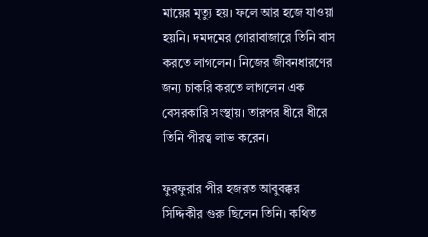মায়ের মৃত্যু হয়। ফলে আর হজে যাওয়া হয়নি। দমদমের গোরাবাজারে তিনি বাস করতে লাগলেন। নিজের জীবনধারণের জন্য চাকরি করতে লাগলেন এক বেসরকারি সংস্থায়। তারপর ধীরে ধীরে তিনি পীরত্ব লাভ করেন।

ফুরফুরার পীর হজরত আবুবক্কর সিদ্দিকীর গুরু ছিলেন তিনি। কথিত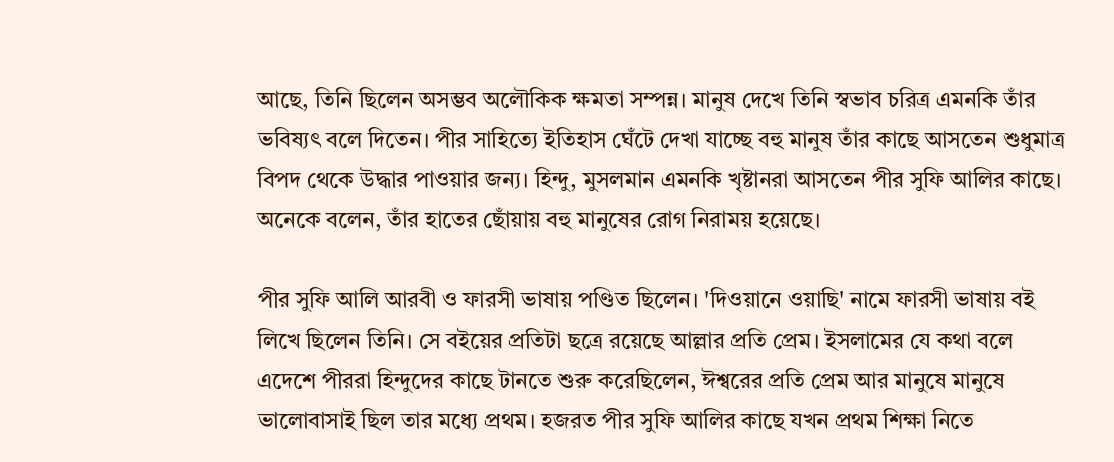আছে, তিনি ছিলেন অসম্ভব অলৌকিক ক্ষমতা সম্পন্ন। মানুষ দেখে তিনি স্বভাব চরিত্র এমনকি তাঁর ভবিষ্যৎ বলে দিতেন। পীর সাহিত্যে ইতিহাস ঘেঁটে দেখা যাচ্ছে বহু মানুষ তাঁর কাছে আসতেন শুধুমাত্র বিপদ থেকে উদ্ধার পাওয়ার জন্য। হিন্দু, মুসলমান এমনকি খৃষ্টানরা আসতেন পীর সুফি আলির কাছে। অনেকে বলেন, তাঁর হাতের ছোঁয়ায় বহু মানুষের রোগ নিরাময় হয়েছে।

পীর সুফি আলি আরবী ও ফারসী ভাষায় পণ্ডিত ছিলেন। 'দিওয়ানে ওয়াছি' নামে ফারসী ভাষায় বই লিখে ছিলেন তিনি। সে বইয়ের প্রতিটা ছত্রে রয়েছে আল্লার প্রতি প্রেম। ইসলামের যে কথা বলে এদেশে পীররা হিন্দুদের কাছে টানতে শুরু করেছিলেন, ঈশ্বরের প্রতি প্রেম আর মানুষে মানুষে ভালোবাসাই ছিল তার মধ্যে প্রথম। হজরত পীর সুফি আলির কাছে যখন প্রথম শিক্ষা নিতে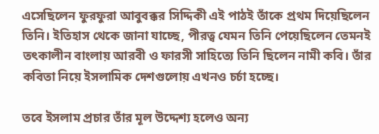এসেছিলেন ফুরফুরা আবুবক্কর সিদ্দিকী এই পাঠই তাঁকে প্রথম দিয়েছিলেন তিনি। ইতিহাস থেকে জানা যাচ্ছে, পীরত্ব যেমন তিনি পেয়েছিলেন তেমনই তৎকালীন বাংলায় আরবী ও ফারসী সাহিত্যে তিনি ছিলেন নামী কবি। তাঁর কবিতা নিয়ে ইসলামিক দেশগুলোয় এখনও চর্চা হচ্ছে।

তবে ইসলাম প্রচার তাঁর মূল উদ্দেশ্য হলেও অন্য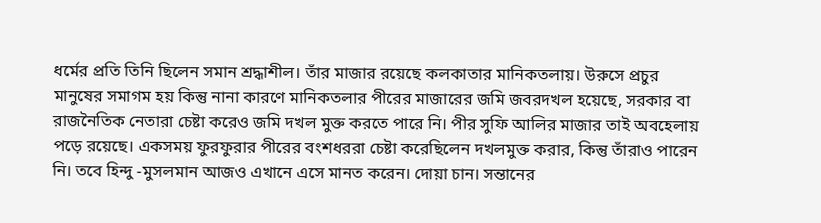ধর্মের প্রতি তিনি ছিলেন সমান শ্রদ্ধাশীল। তাঁর মাজার রয়েছে কলকাতার মানিকতলায়। উরুসে প্রচুর মানুষের সমাগম হয় কিন্তু নানা কারণে মানিকতলার পীরের মাজারের জমি জবরদখল হয়েছে, সরকার বা রাজনৈতিক নেতারা চেষ্টা করেও জমি দখল মুক্ত করতে পারে নি। পীর সুফি আলির মাজার তাই অবহেলায় পড়ে রয়েছে। একসময় ফুরফুরার পীরের বংশধররা চেষ্টা করেছিলেন দখলমুক্ত করার, কিন্তু তাঁরাও পারেন নি। তবে হিন্দু -মুসলমান আজও এখানে এসে মানত করেন। দোয়া চান। সন্তানের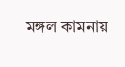মঙ্গল কামনায়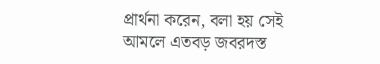প্রার্থনা করেন, বলা হয় সেই আমলে এতবড় জবরদস্ত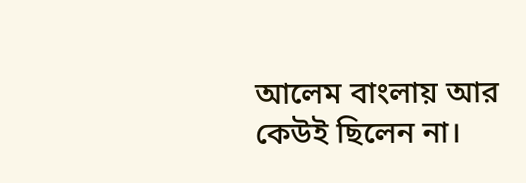আলেম বাংলায় আর কেউই ছিলেন না।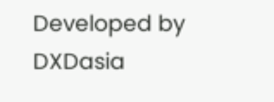Developed by DXDasia